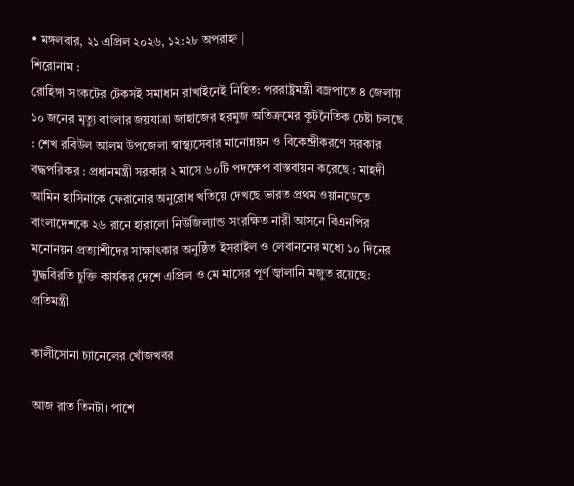• মঙ্গলবার, ২১ এপ্রিল ২০২৬, ১২:২৮ অপরাহ্ন |
শিরোনাম :
রোহিঙ্গা সংকটের টেকসই সমাধান রাখাইনেই নিহিত: পররাষ্ট্রমন্ত্রী বজ্রপাতে ৪ জেলায় ১০ জনের মৃত্যু বাংলার জয়যাত্রা জাহাজের হরমুজ অতিক্রমের কূটনৈতিক চেষ্টা চলছে : শেখ রবিউল আলম উপজেলা স্বাস্থ্যসেবার মানোন্নয়ন ও বিকেন্দ্রীকরণে সরকার বদ্ধপরিকর : প্রধানমন্ত্রী সরকার ২ মাসে ৬০টি পদক্ষেপ বাস্তবায়ন করেছে : মাহদী আমিন হাসিনাকে ফেরানোর অনুরোধ খতিয়ে দেখছে ভারত প্রথম ওয়ানডেতে বাংলাদেশকে ২৬ রানে হারালো নিউজিল্যান্ড সংরক্ষিত নারী আসনে বিএনপির মনোনয়ন প্রত্যাশীদের সাক্ষাৎকার অনুষ্ঠিত ইসরাইল ও লেবাননের মধ্যে ১০ দিনের যুদ্ধবিরতি চুক্তি কার্যকর দেশে এপ্রিল ও মে মাসের পূর্ণ জ্বালানি মজুত রয়েছে: প্রতিমন্ত্রী

কালীসোনা চ্যানেলের খোঁজখবর

আজ রাত তিনটা। পাশে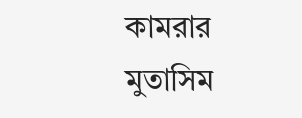কামরার মুতাসিম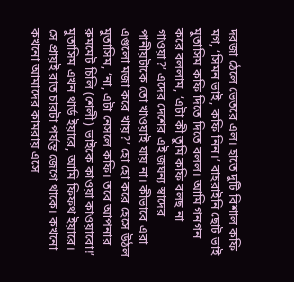দরজা ঠেলে ভেতরে এল। হাতে দুটি বিশাল কফি মগ, ‘সিমন ভাই, কফি নিন।’ বাহরাইনি ছোট ভাই মুতাসিম কফি দিতে দিতে বলল। আমি গনগন করে বললাম, ‘এটা কী তুমি কফি বলছ না গাওয়া?’ এদের দেশের এই জঘন্য স্বাদের পানীয়টাকে তো খাওয়াই যায় না। কীভাবে এরা এগুলো মজা করে খায়?’ হো হো করে হেসে উঠল মুতাসিম, ‘না, এটা নেসলে কফি। তবে আপনার রুমমেট চিলি (শেলী) ভাইকে কাওয়া কাওয়াবো!’ মুতাসিম এখন থার্ড ইয়ারে, আমি ফিফথ ইয়ারে। সে প্রায়ই রাত চারটা পর্যন্ত জেগে থাকে। কখনো কখনো আমাদের কামরায় এসে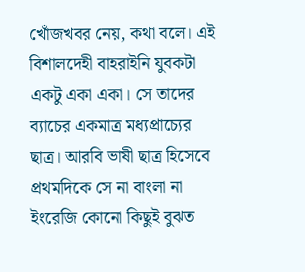খোঁজখবর নেয়, কথা বলে। এই বিশালদেহী বাহরাইনি যুবকটা একটু একা একা। সে তাদের ব্যাচের একমাত্র মধ্যপ্রাচ্যের ছাত্র। আরবি ভাষী ছাত্র হিসেবে প্রথমদিকে সে না বাংলা না ইংরেজি কোনো কিছুই বুঝত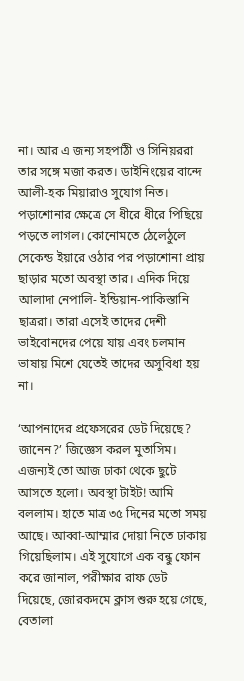না। আর এ জন্য সহপাঠী ও সিনিয়ররা তার সঙ্গে মজা করত। ডাইনিংয়ের বান্দে আলী-হক মিয়ারাও সুযোগ নিত। পড়াশোনার ক্ষেত্রে সে ধীরে ধীরে পিছিয়ে পড়তে লাগল। কোনোমতে ঠেলেঠুলে সেকেন্ড ইয়ারে ওঠার পর পড়াশোনা প্রায় ছাড়ার মতো অবস্থা তার। এদিক দিয়ে আলাদা নেপালি- ইন্ডিয়ান-পাকিস্তানি ছাত্ররা। তারা এসেই তাদের দেশী ভাইবোনদের পেয়ে যায় এবং চলমান ভাষায় মিশে যেতেই তাদের অসুবিধা হয় না।

‘আপনাদের প্রফেসরের ডেট দিয়েছে? জানেন?’ জিজ্ঞেস করল মুতাসিম। এজন্যই তো আজ ঢাকা থেকে ছুটে আসতে হলো। অবস্থা টাইট! আমি বললাম। হাতে মাত্র ৩৫ দিনের মতো সময় আছে। আব্বা-আম্মার দোয়া নিতে ঢাকায় গিয়েছিলাম। এই সুযোগে এক বন্ধু ফোন করে জানাল, পরীক্ষার রাফ ডেট দিয়েছে, জোরকদমে ক্লাস শুরু হয়ে গেছে, বেতালা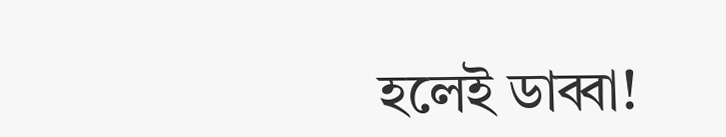হলেই ডাব্বা!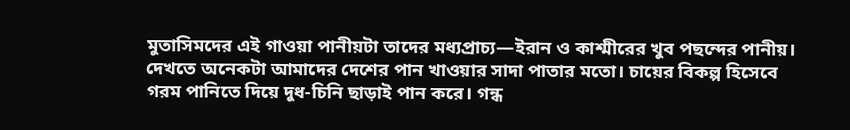মুতাসিমদের এই গাওয়া পানীয়টা তাদের মধ্যপ্রাচ্য—ইরান ও কাশ্মীরের খুব পছন্দের পানীয়। দেখতে অনেকটা আমাদের দেশের পান খাওয়ার সাদা পাতার মতো। চায়ের বিকল্প হিসেবে গরম পানিতে দিয়ে দুধ-চিনি ছাড়াই পান করে। গন্ধ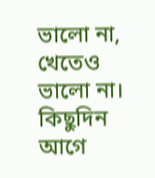ভালো না, খেতেও ভালো না। কিছুদিন আগে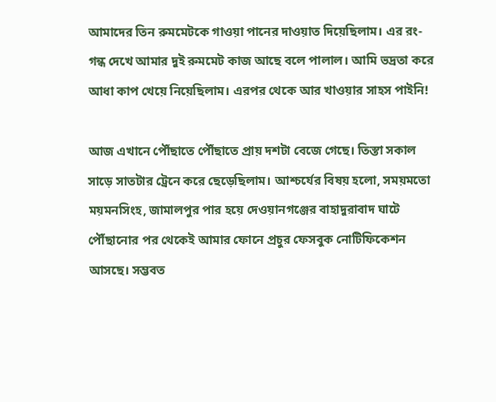আমাদের তিন রুমমেটকে গাওয়া পানের দাওয়াত দিয়েছিলাম। এর রং-গন্ধ দেখে আমার দুই রুমমেট কাজ আছে বলে পালাল। আমি ভদ্রতা করে আধা কাপ খেয়ে নিয়েছিলাম। এরপর থেকে আর খাওয়ার সাহস পাইনি!

আজ এখানে পৌঁছাতে পৌঁছাতে প্রায় দশটা বেজে গেছে। তিস্তা সকাল সাড়ে সাতটার ট্রেনে করে ছেড়েছিলাম। আশ্চর্যের বিষয় হলো, সময়মতো ময়মনসিংহ, জামালপুর পার হয়ে দেওয়ানগঞ্জের বাহাদুরাবাদ ঘাটে পৌঁছানোর পর থেকেই আমার ফোনে প্রচুর ফেসবুক নোটিফিকেশন আসছে। সম্ভবত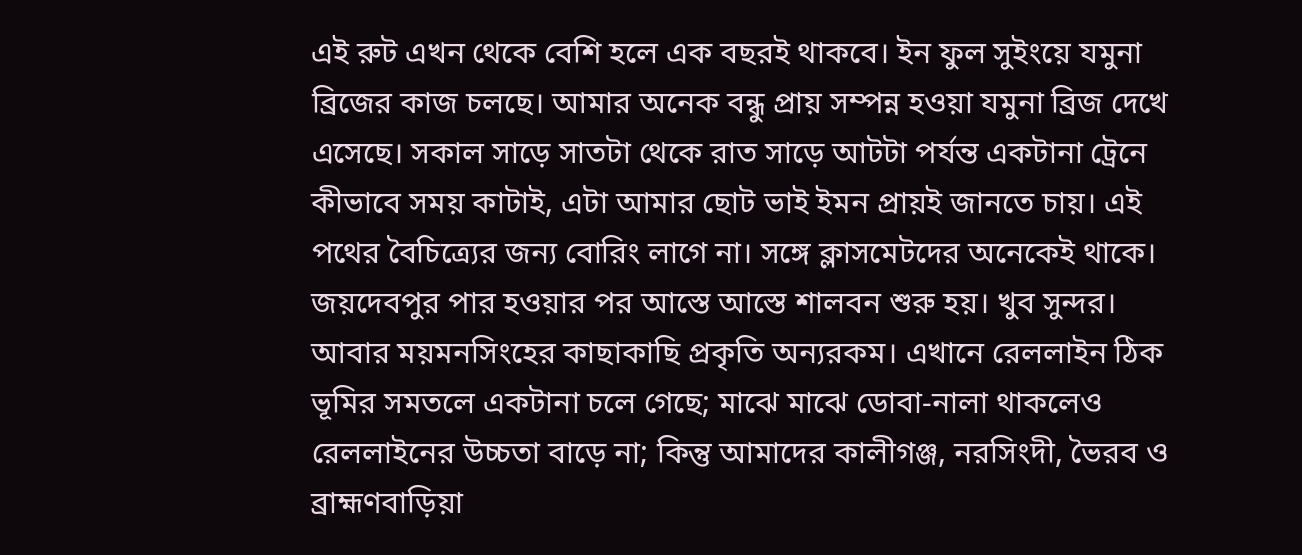এই রুট এখন থেকে বেশি হলে এক বছরই থাকবে। ইন ফুল সুইংয়ে যমুনা ব্রিজের কাজ চলছে। আমার অনেক বন্ধু প্রায় সম্পন্ন হওয়া যমুনা ব্রিজ দেখে এসেছে। সকাল সাড়ে সাতটা থেকে রাত সাড়ে আটটা পর্যন্ত একটানা ট্রেনে কীভাবে সময় কাটাই, এটা আমার ছোট ভাই ইমন প্রায়ই জানতে চায়। এই পথের বৈচিত্র্যের জন্য বোরিং লাগে না। সঙ্গে ক্লাসমেটদের অনেকেই থাকে। জয়দেবপুর পার হওয়ার পর আস্তে আস্তে শালবন শুরু হয়। খুব সুন্দর। আবার ময়মনসিংহের কাছাকাছি প্রকৃতি অন্যরকম। এখানে রেললাইন ঠিক ভূমির সমতলে একটানা চলে গেছে; মাঝে মাঝে ডোবা-নালা থাকলেও রেললাইনের উচ্চতা বাড়ে না; কিন্তু আমাদের কালীগঞ্জ, নরসিংদী, ভৈরব ও ব্রাহ্মণবাড়িয়া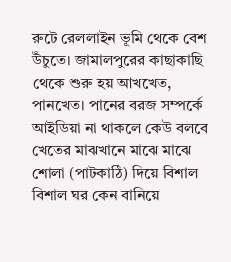রুটে রেললাইন ভূমি থেকে বেশ উঁচুতে। জামালপুরের কাছাকাছি থেকে শুরু হয় আখখেত, পানখেত। পানের বরজ সম্পর্কে আইডিয়া না থাকলে কেউ বলবে খেতের মাঝখানে মাঝে মাঝে শোলা (পাটকাঠি) দিয়ে বিশাল বিশাল ঘর কেন বানিয়ে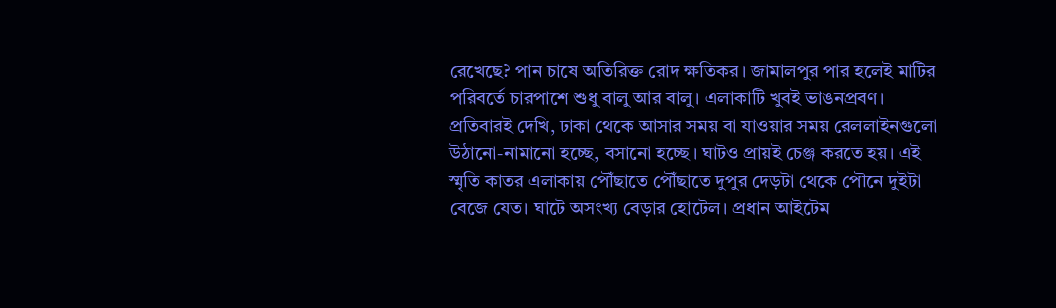রেখেছে? পান চাষে অতিরিক্ত রোদ ক্ষতিকর। জামালপুর পার হলেই মাটির পরিবর্তে চারপাশে শুধু বালু আর বালু। এলাকাটি খুবই ভাঙনপ্রবণ। প্রতিবারই দেখি, ঢাকা থেকে আসার সময় বা যাওয়ার সময় রেললাইনগুলো উঠানো-নামানো হচ্ছে, বসানো হচ্ছে। ঘাটও প্রায়ই চেঞ্জ করতে হয়। এই স্মৃতি কাতর এলাকায় পৌঁছাতে পৌঁছাতে দুপুর দেড়টা থেকে পৌনে দুইটা বেজে যেত। ঘাটে অসংখ্য বেড়ার হোটেল। প্রধান আইটেম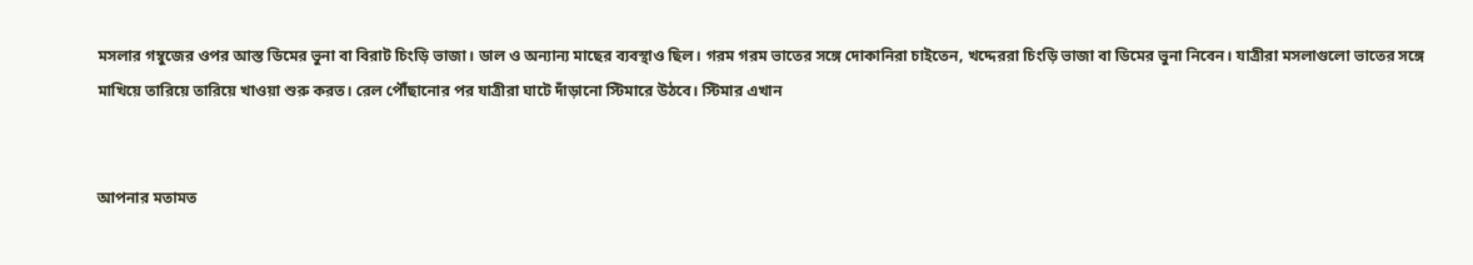মসলার গম্বুজের ওপর আস্ত ডিমের ভুনা বা বিরাট চিংড়ি ভাজা। ডাল ও অন্যান্য মাছের ব্যবস্থাও ছিল। গরম গরম ভাতের সঙ্গে দোকানিরা চাইতেন, খদ্দেররা চিংড়ি ভাজা বা ডিমের ভুনা নিবেন। যাত্রীরা মসলাগুলো ভাতের সঙ্গে মাখিয়ে তারিয়ে তারিয়ে খাওয়া শুরু করত। রেল পৌঁছানোর পর যাত্রীরা ঘাটে দাঁড়ানো স্টিমারে উঠবে। স্টিমার এখান


আপনার মতামত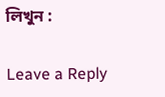লিখুন :

Leave a Reply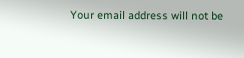Your email address will not be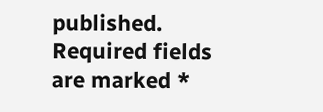published. Required fields are marked *